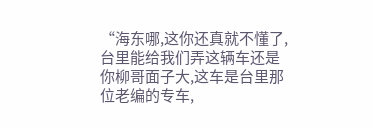“海东哪,这你还真就不懂了,台里能给我们弄这辆车还是你柳哥面子大,这车是台里那位老编的专车,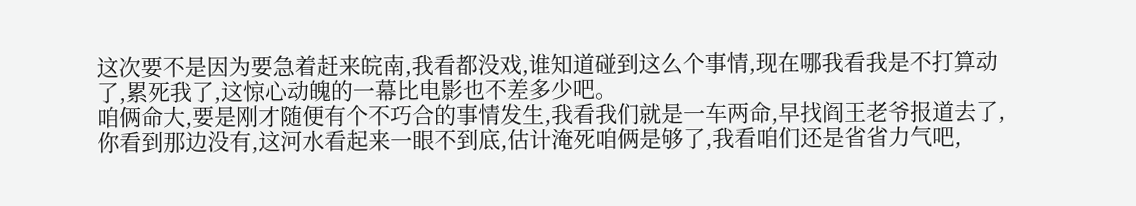这次要不是因为要急着赶来皖南,我看都没戏,谁知道碰到这么个事情,现在哪我看我是不打算动了,累死我了,这惊心动魄的一幕比电影也不差多少吧。
咱俩命大,要是刚才随便有个不巧合的事情发生,我看我们就是一车两命,早找阎王老爷报道去了,你看到那边没有,这河水看起来一眼不到底,估计淹死咱俩是够了,我看咱们还是省省力气吧,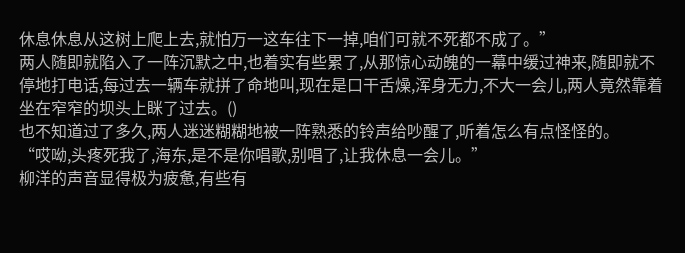休息休息从这树上爬上去,就怕万一这车往下一掉,咱们可就不死都不成了。”
两人随即就陷入了一阵沉默之中,也着实有些累了,从那惊心动魄的一幕中缓过神来,随即就不停地打电话,每过去一辆车就拼了命地叫,现在是口干舌燥,浑身无力,不大一会儿,两人竟然靠着坐在窄窄的坝头上眯了过去。()
也不知道过了多久,两人迷迷糊糊地被一阵熟悉的铃声给吵醒了,听着怎么有点怪怪的。
“哎呦,头疼死我了,海东,是不是你唱歌,别唱了,让我休息一会儿。”
柳洋的声音显得极为疲惫,有些有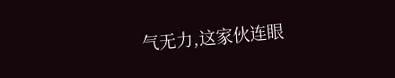气无力,这家伙连眼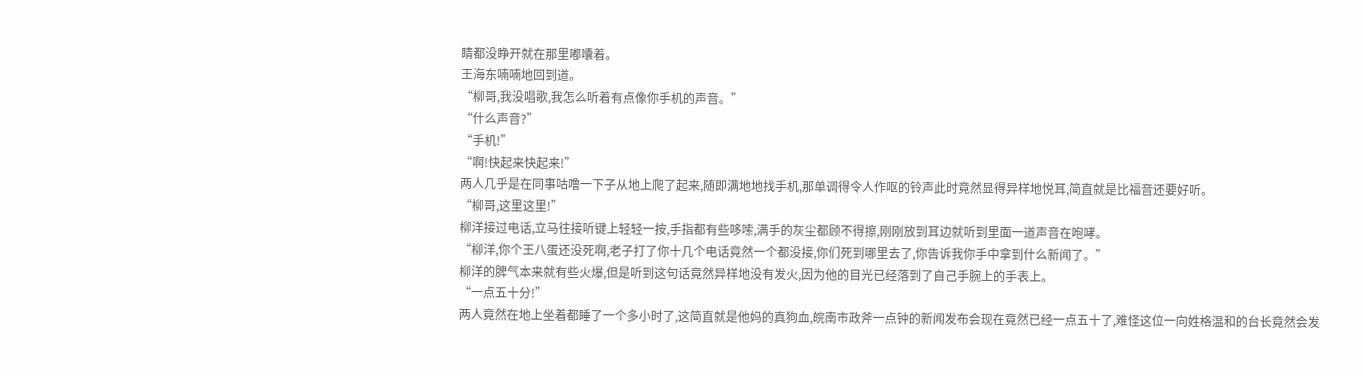睛都没睁开就在那里嘟囔着。
王海东喃喃地回到道。
“柳哥,我没唱歌,我怎么听着有点像你手机的声音。”
“什么声音?”
“手机!”
“啊!快起来快起来!”
两人几乎是在同事咕噜一下子从地上爬了起来,随即满地地找手机,那单调得令人作呕的铃声此时竟然显得异样地悦耳,简直就是比福音还要好听。
“柳哥,这里这里!”
柳洋接过电话,立马往接听键上轻轻一按,手指都有些哆嗦,满手的灰尘都顾不得擦,刚刚放到耳边就听到里面一道声音在咆哮。
“柳洋,你个王八蛋还没死啊,老子打了你十几个电话竟然一个都没接,你们死到哪里去了,你告诉我你手中拿到什么新闻了。”
柳洋的脾气本来就有些火爆,但是听到这句话竟然异样地没有发火,因为他的目光已经落到了自己手腕上的手表上。
“一点五十分!”
两人竟然在地上坐着都睡了一个多小时了,这简直就是他妈的真狗血,皖南市政斧一点钟的新闻发布会现在竟然已经一点五十了,难怪这位一向姓格温和的台长竟然会发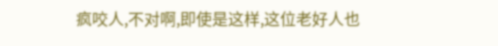疯咬人,不对啊,即使是这样,这位老好人也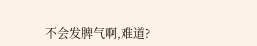不会发脾气啊,难道?